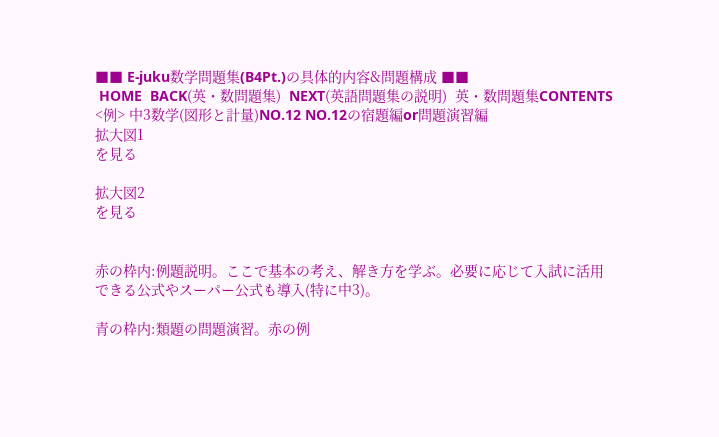■■ E-juku数学問題集(B4Pt.)の具体的内容&問題構成 ■■
 HOME  BACK(英・数問題集)  NEXT(英語問題集の説明)  英・数問題集CONTENTS
<例> 中3数学(図形と計量)NO.12 NO.12の宿題編or問題演習編
拡大図1
を見る

拡大図2
を見る


赤の枠内:例題説明。ここで基本の考え、解き方を学ぶ。必要に応じて入試に活用できる公式やスーパー公式も導入(特に中3)。

青の枠内:類題の問題演習。赤の例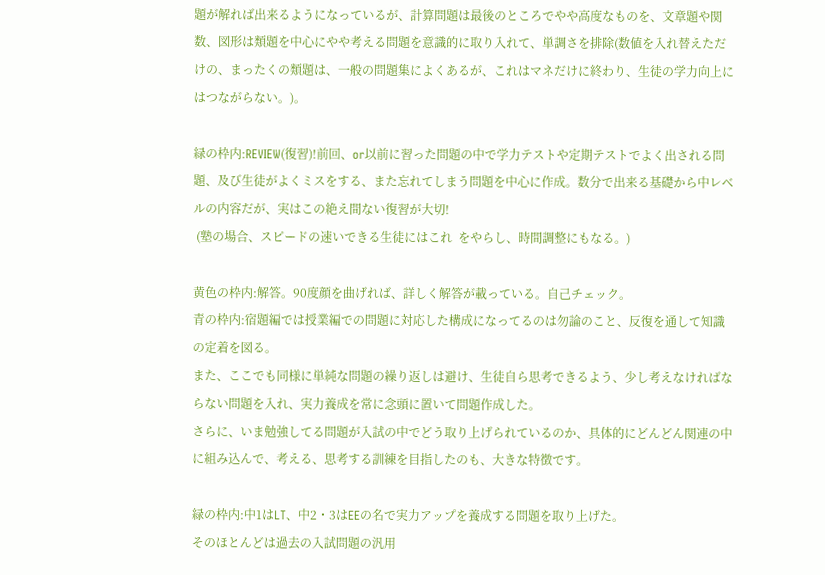題が解れば出来るようになっているが、計算問題は最後のところでやや高度なものを、文章題や関数、図形は類題を中心にやや考える問題を意識的に取り入れて、単調さを排除(数値を入れ替えただけの、まったくの類題は、一般の問題集によくあるが、これはマネだけに終わり、生徒の学力向上にはつながらない。)。

緑の枠内:REVIEW(復習)!前回、or以前に習った問題の中で学力テストや定期テストでよく出される問題、及び生徒がよくミスをする、また忘れてしまう問題を中心に作成。数分で出来る基礎から中レベルの内容だが、実はこの絶え間ない復習が大切!
 (塾の場合、スピードの速いできる生徒にはこれ  をやらし、時間調整にもなる。)

黄色の枠内:解答。90度顔を曲げれば、詳しく解答が載っている。自己チェック。
青の枠内:宿題編では授業編での問題に対応した構成になってるのは勿論のこと、反復を通して知識の定着を図る。
また、ここでも同様に単純な問題の繰り返しは避け、生徒自ら思考できるよう、少し考えなければならない問題を入れ、実力養成を常に念頭に置いて問題作成した。
さらに、いま勉強してる問題が入試の中でどう取り上げられているのか、具体的にどんどん関連の中に組み込んで、考える、思考する訓練を目指したのも、大きな特徴です。

緑の枠内:中1はLT、中2・3はEEの名で実力アップを養成する問題を取り上げた。
そのほとんどは過去の入試問題の汎用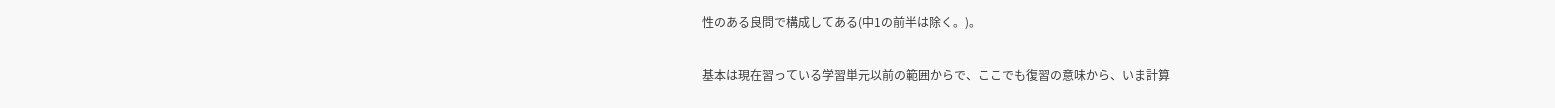性のある良問で構成してある(中1の前半は除く。)。

基本は現在習っている学習単元以前の範囲からで、ここでも復習の意味から、いま計算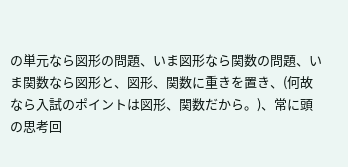の単元なら図形の問題、いま図形なら関数の問題、いま関数なら図形と、図形、関数に重きを置き、(何故なら入試のポイントは図形、関数だから。)、常に頭の思考回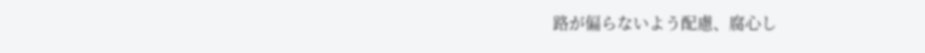路が偏らないよう配慮、腐心し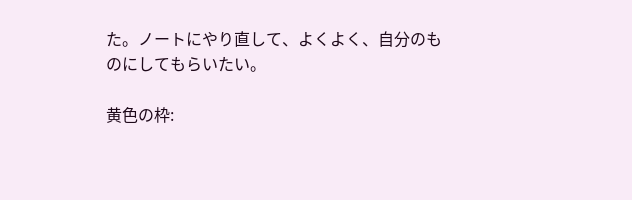た。ノートにやり直して、よくよく、自分のものにしてもらいたい。

黄色の枠: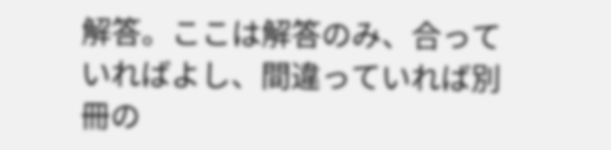解答。ここは解答のみ、合っていればよし、間違っていれば別冊の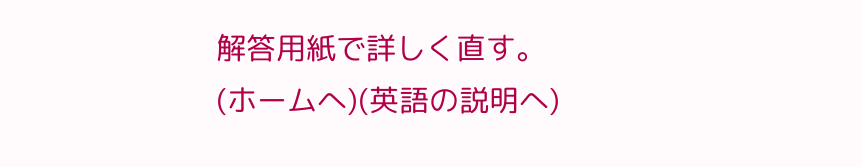解答用紙で詳しく直す。
(ホームへ)(英語の説明へ)